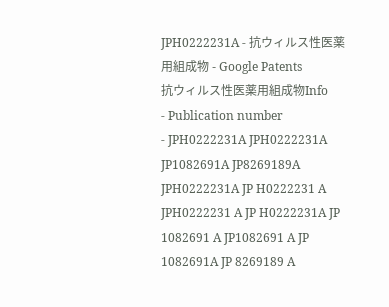JPH0222231A - 抗ウィルス性医薬用組成物 - Google Patents
抗ウィルス性医薬用組成物Info
- Publication number
- JPH0222231A JPH0222231A JP1082691A JP8269189A JPH0222231A JP H0222231 A JPH0222231 A JP H0222231A JP 1082691 A JP1082691 A JP 1082691A JP 8269189 A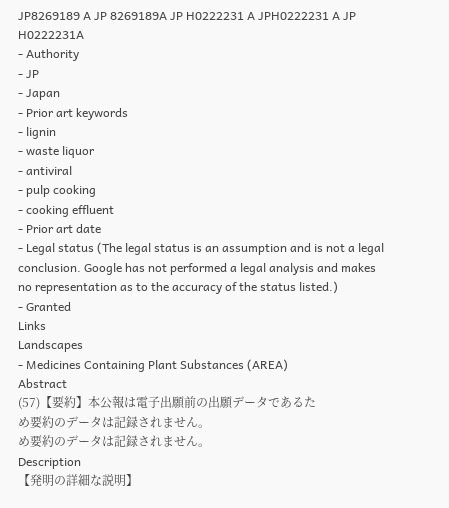JP8269189 A JP 8269189A JP H0222231 A JPH0222231 A JP H0222231A
- Authority
- JP
- Japan
- Prior art keywords
- lignin
- waste liquor
- antiviral
- pulp cooking
- cooking effluent
- Prior art date
- Legal status (The legal status is an assumption and is not a legal conclusion. Google has not performed a legal analysis and makes no representation as to the accuracy of the status listed.)
- Granted
Links
Landscapes
- Medicines Containing Plant Substances (AREA)
Abstract
(57)【要約】本公報は電子出願前の出願データであるた
め要約のデータは記録されません。
め要約のデータは記録されません。
Description
【発明の詳細な説明】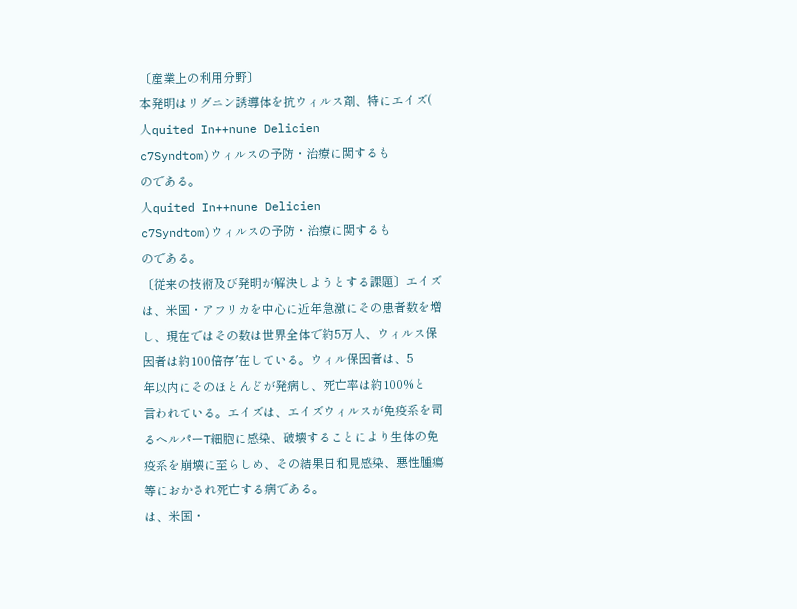〔産業上の利用分野〕
本発明はリグニン誘導体を抗ウィルス剤、特にエイズ(
人quited In++nune Delicien
c7Syndtom)ウィルスの予防・治療に関するも
のである。
人quited In++nune Delicien
c7Syndtom)ウィルスの予防・治療に関するも
のである。
〔従来の技術及び発明が解決しようとする課題〕エイズ
は、米国・アフリカを中心に近年急激にその患者数を増
し、現在ではその数は世界全体で約5万人、ウィルス保
因者は約100倍存′在している。ウィル保因者は、5
年以内にそのほとんどが発病し、死亡率は約100%と
言われている。エイズは、エイズウィルスが免疫系を司
るヘルパーT細胞に感染、破壊することにより生体の免
疫系を崩壊に至らしめ、その結果日和見感染、悪性腫瘍
等におかされ死亡する病である。
は、米国・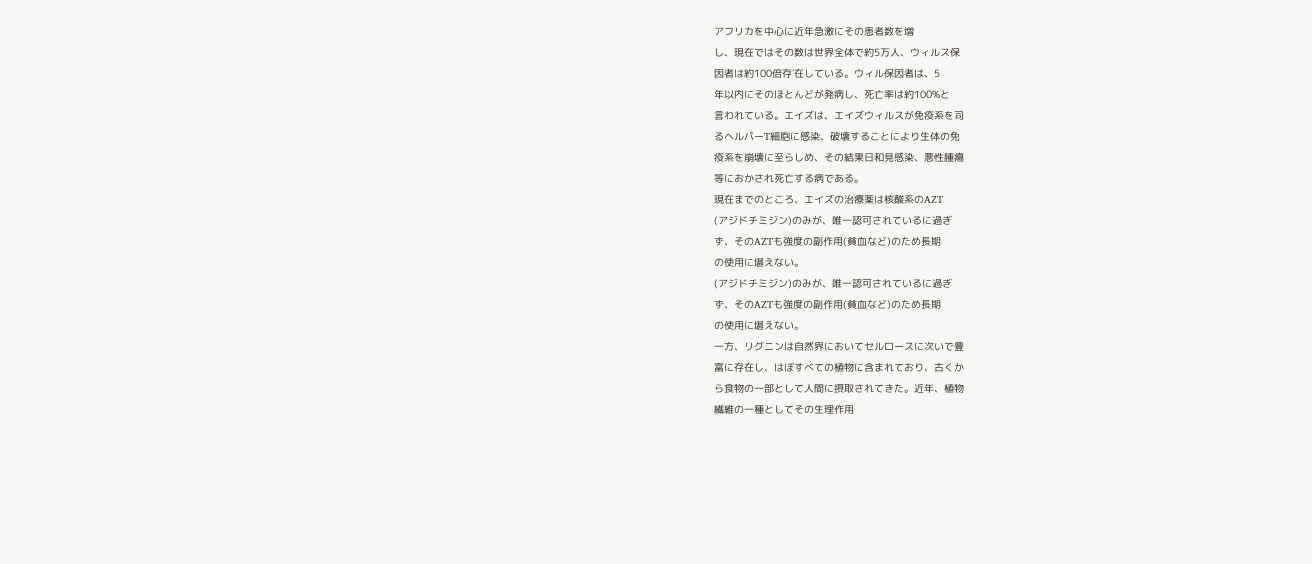アフリカを中心に近年急激にその患者数を増
し、現在ではその数は世界全体で約5万人、ウィルス保
因者は約100倍存′在している。ウィル保因者は、5
年以内にそのほとんどが発病し、死亡率は約100%と
言われている。エイズは、エイズウィルスが免疫系を司
るヘルパーT細胞に感染、破壊することにより生体の免
疫系を崩壊に至らしめ、その結果日和見感染、悪性腫瘍
等におかされ死亡する病である。
現在までのところ、エイズの治療薬は核酸系のAZT
(アジドチミジン)のみが、唯一認可されているに過ぎ
ず、そのAZTも強度の副作用(貧血など)のため長期
の使用に堪えない。
(アジドチミジン)のみが、唯一認可されているに過ぎ
ず、そのAZTも強度の副作用(貧血など)のため長期
の使用に堪えない。
一方、リグニンは自然界においてセルロースに次いで豊
富に存在し、はぼすべての植物に含まれており、古くか
ら食物の一部として人間に摂取されてきた。近年、植物
繊維の一種としてその生理作用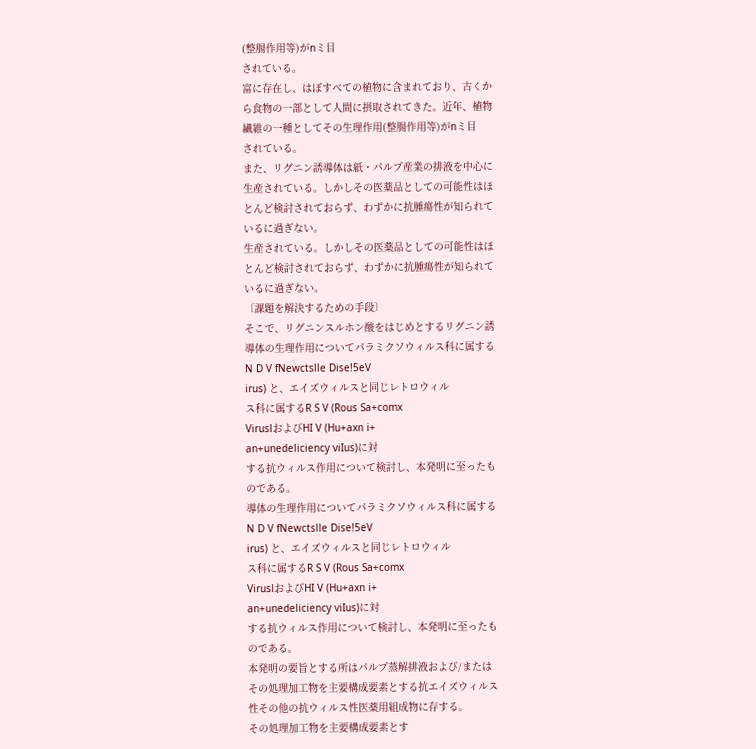(整腸作用等)がnミ目
されている。
富に存在し、はぼすべての植物に含まれており、古くか
ら食物の一部として人間に摂取されてきた。近年、植物
繊維の一種としてその生理作用(整腸作用等)がnミ目
されている。
また、リグニン誘導体は紙・パルプ産業の排液を中心に
生産されている。しかしその医薬品としての可能性はほ
とんど検討されておらず、わずかに抗腫瘍性が知られて
いるに過ぎない。
生産されている。しかしその医薬品としての可能性はほ
とんど検討されておらず、わずかに抗腫瘍性が知られて
いるに過ぎない。
〔課題を解決するための手段〕
そこで、リグニンスルホン酸をはじめとするリグニン誘
導体の生理作用についてパラミクソウィルス科に属する
N D V fNewctslle Dise!5eV
irus) と、エイズウィルスと同じレトロウィル
ス科に属するR S V (Rous Sa+comx
ViruslおよびHI V (Hu+axn i+
an+unedeliciency viIus)に対
する抗ウィルス作用について検討し、本発明に至ったも
のである。
導体の生理作用についてパラミクソウィルス科に属する
N D V fNewctslle Dise!5eV
irus) と、エイズウィルスと同じレトロウィル
ス科に属するR S V (Rous Sa+comx
ViruslおよびHI V (Hu+axn i+
an+unedeliciency viIus)に対
する抗ウィルス作用について検討し、本発明に至ったも
のである。
本発明の要旨とする所はパルプ蒸解排液および/または
その処理加工物を主要構成要素とする抗エイズウィルス
性その他の抗ウィルス性医薬用組成物に存する。
その処理加工物を主要構成要素とす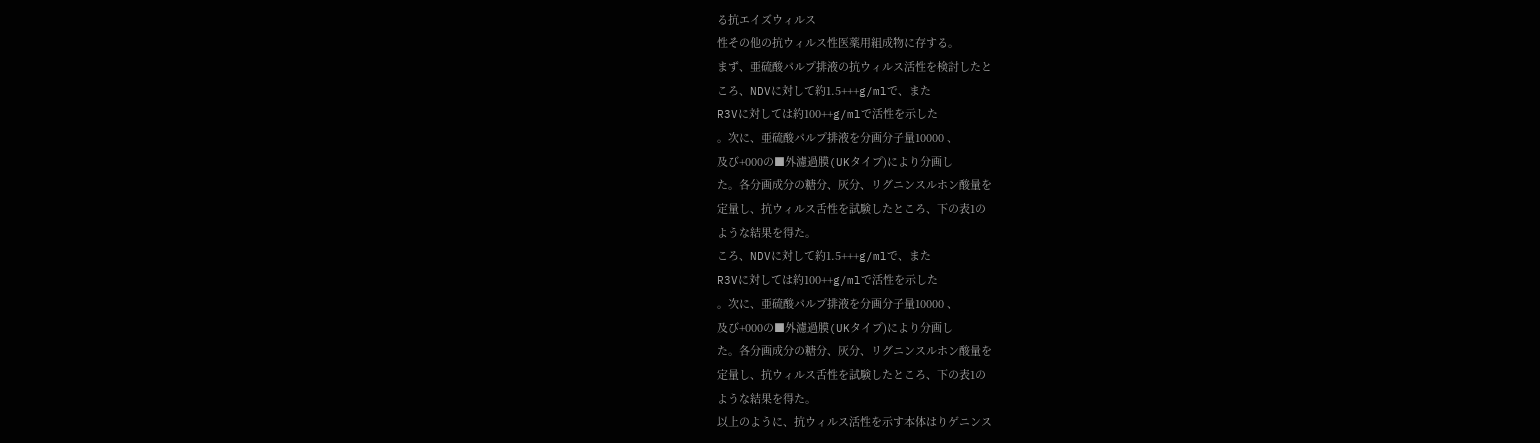る抗エイズウィルス
性その他の抗ウィルス性医薬用組成物に存する。
まず、亜硫酸パルプ排液の抗ウィルス活性を検討したと
ころ、NDVに対して約1.5+++g/mlで、また
R3Vに対しては約100++g/mlで活性を示した
。次に、亜硫酸パルプ排液を分画分子量10000 、
及び+000の■外濾過膜(UKタイプ)により分画し
た。各分画成分の糖分、灰分、リグニンスルホン酸量を
定量し、抗ウィルス舌性を試験したところ、下の表1の
ような結果を得た。
ころ、NDVに対して約1.5+++g/mlで、また
R3Vに対しては約100++g/mlで活性を示した
。次に、亜硫酸パルプ排液を分画分子量10000 、
及び+000の■外濾過膜(UKタイプ)により分画し
た。各分画成分の糖分、灰分、リグニンスルホン酸量を
定量し、抗ウィルス舌性を試験したところ、下の表1の
ような結果を得た。
以上のように、抗ウィルス活性を示す本体はりゲニンス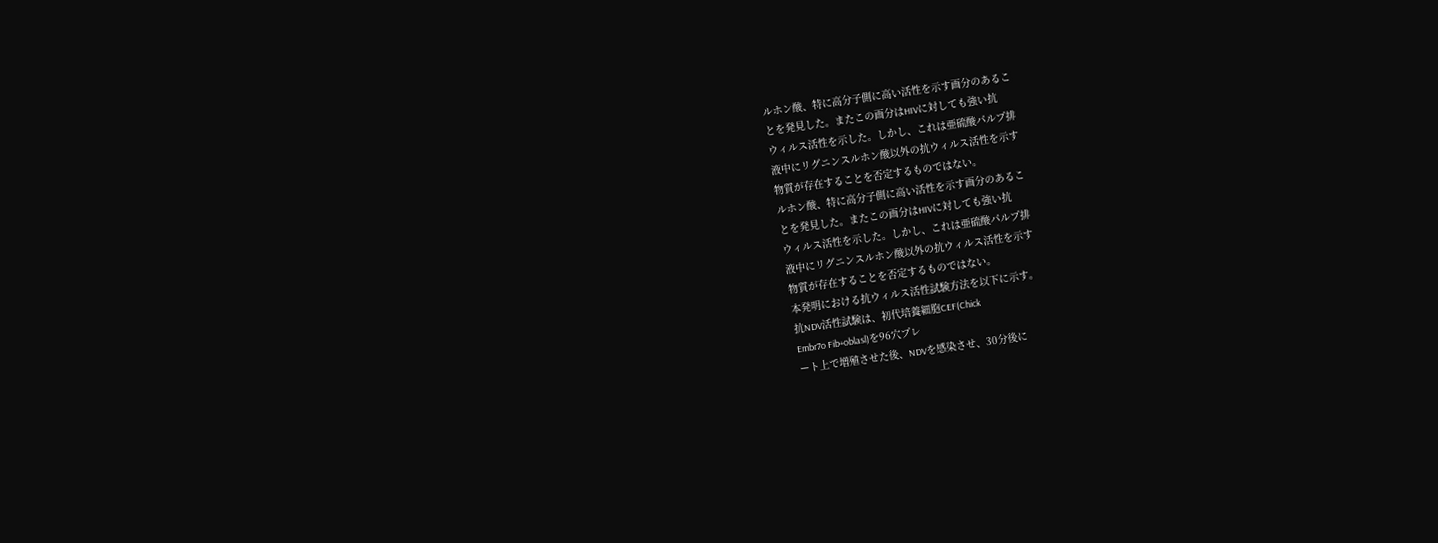ルホン酸、特に高分子側に高い活性を示す画分のあるこ
とを発見した。またこの画分はHIVに対しても強い抗
ウィルス活性を示した。しかし、これは亜硫酸パルプ排
液中にリグニンスルホン酸以外の抗ウィルス活性を示す
物質が存在することを否定するものではない。
ルホン酸、特に高分子側に高い活性を示す画分のあるこ
とを発見した。またこの画分はHIVに対しても強い抗
ウィルス活性を示した。しかし、これは亜硫酸パルプ排
液中にリグニンスルホン酸以外の抗ウィルス活性を示す
物質が存在することを否定するものではない。
本発明における抗ウィルス活性試験方法を以下に示す。
抗NDV活性試験は、初代培養細胞CEF(Chick
Embr7o Fib+oblasl)を96穴プレ
ート上で増殖させた後、NDVを感染させ、30分後に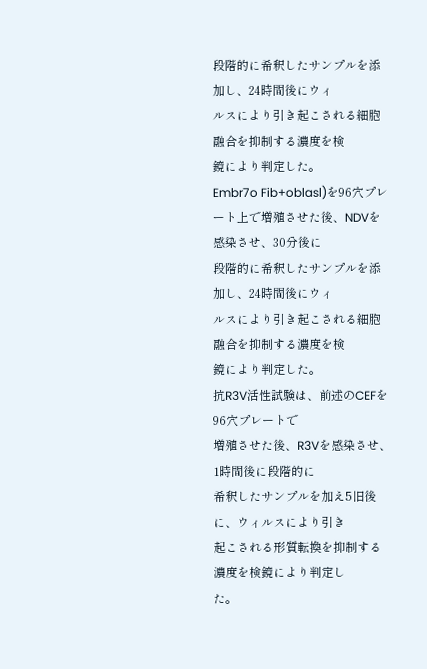段階的に希釈したサンプルを添加し、24時間後にウィ
ルスにより引き起こされる細胞融合を抑制する濃度を検
鏡により判定した。
Embr7o Fib+oblasl)を96穴プレ
ート上で増殖させた後、NDVを感染させ、30分後に
段階的に希釈したサンプルを添加し、24時間後にウィ
ルスにより引き起こされる細胞融合を抑制する濃度を検
鏡により判定した。
抗R3V活性試験は、前述のCEFを96穴プレートで
増殖させた後、R3Vを感染させ、1時間後に段階的に
希釈したサンプルを加え5旧後に、ウィルスにより引き
起こされる形質転換を抑制する濃度を検鏡により判定し
た。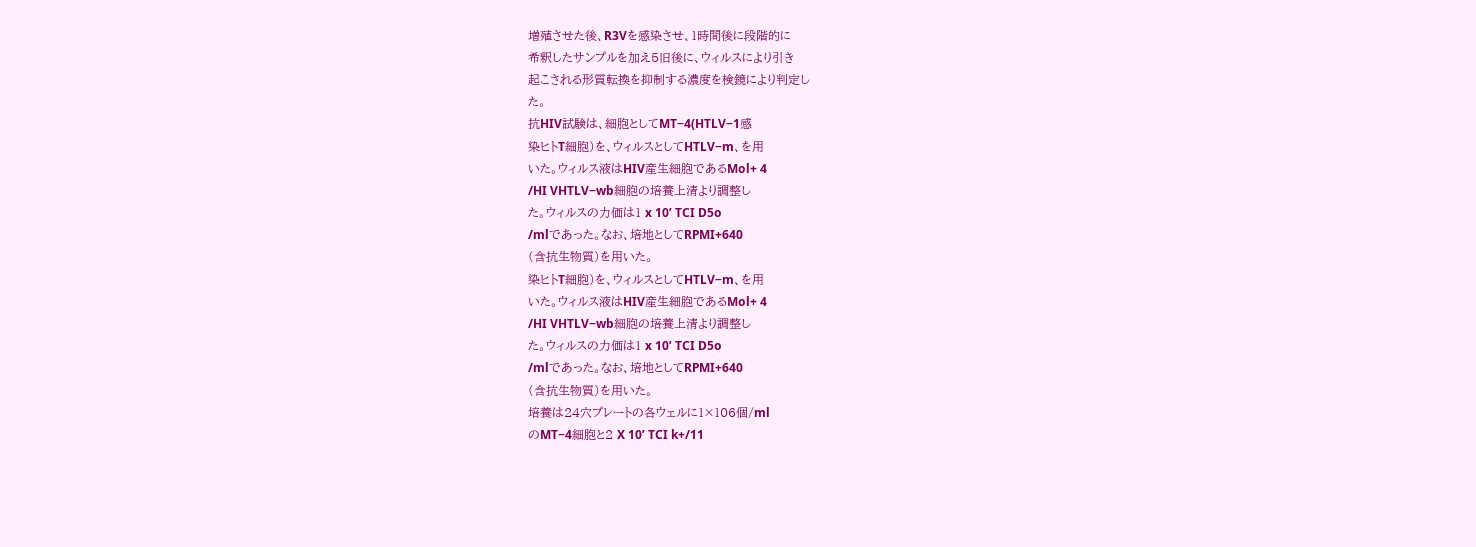増殖させた後、R3Vを感染させ、1時間後に段階的に
希釈したサンプルを加え5旧後に、ウィルスにより引き
起こされる形質転換を抑制する濃度を検鏡により判定し
た。
抗HIV試験は、細胞としてMT−4(HTLV−1感
染ヒトT細胞)を、ウィルスとしてHTLV−m、を用
いた。ウィルス液はHIV産生細胞であるMol+ 4
/HI VHTLV−wb細胞の培養上清より調整し
た。ウィルスの力価は1 x 10’ TCI D5o
/mlであった。なお、培地としてRPMI+640
(含抗生物質)を用いた。
染ヒトT細胞)を、ウィルスとしてHTLV−m、を用
いた。ウィルス液はHIV産生細胞であるMol+ 4
/HI VHTLV−wb細胞の培養上清より調整し
た。ウィルスの力価は1 x 10’ TCI D5o
/mlであった。なお、培地としてRPMI+640
(含抗生物質)を用いた。
培養は24穴プレートの各ウェルに1×106個/ml
のMT−4細胞と2 X 10’ TCI k+/11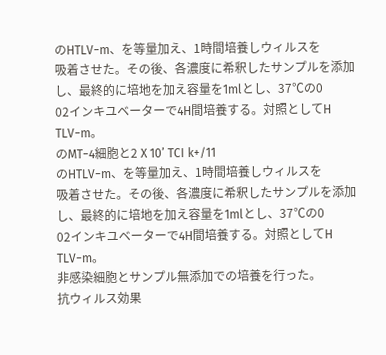のHTLV−m、を等量加え、1時間培養しウィルスを
吸着させた。その後、各濃度に希釈したサンプルを添加
し、最終的に培地を加え容量を1mlとし、37℃の0
02インキユベーターで4H間培養する。対照としてH
TLV−m。
のMT−4細胞と2 X 10’ TCI k+/11
のHTLV−m、を等量加え、1時間培養しウィルスを
吸着させた。その後、各濃度に希釈したサンプルを添加
し、最終的に培地を加え容量を1mlとし、37℃の0
02インキユベーターで4H間培養する。対照としてH
TLV−m。
非感染細胞とサンプル無添加での培養を行った。
抗ウィルス効果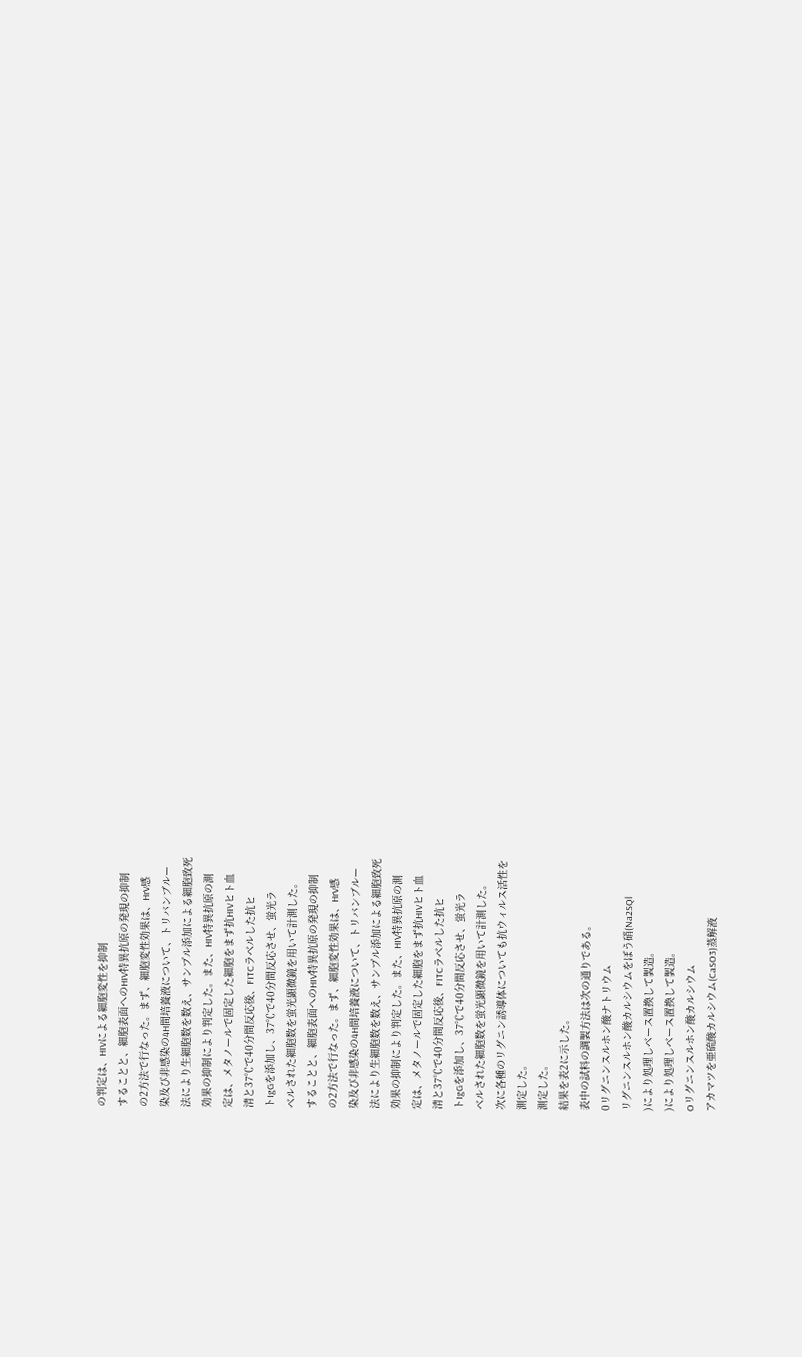の判定は、HIVによる細胞変性を抑制
することと、細胞表面へのHIV特異抗原の発現の抑制
の2方法で行なった。まず、細胞変性効果は、HrV感
染及び非感染の4H間培養液について、トリバンブルー
法により生細胞数を数え、サンプル添加による細胞致死
効果の抑制により判定した。また、HIV特異抗原の測
定は、メタノールで固定した細胞をまず抗HIVヒト血
清と37℃で40分間反応後、FITCラベルした抗ヒ
トIgGを添加し、37℃で40分間反応させ、蛍光ラ
ベルされた細胞数を蛍光顕微鏡を用いて計測した。
することと、細胞表面へのHIV特異抗原の発現の抑制
の2方法で行なった。まず、細胞変性効果は、HrV感
染及び非感染の4H間培養液について、トリバンブルー
法により生細胞数を数え、サンプル添加による細胞致死
効果の抑制により判定した。また、HIV特異抗原の測
定は、メタノールで固定した細胞をまず抗HIVヒト血
清と37℃で40分間反応後、FITCラベルした抗ヒ
トIgGを添加し、37℃で40分間反応させ、蛍光ラ
ベルされた細胞数を蛍光顕微鏡を用いて計測した。
次に各種のリグニン誘導体についても抗ウィルス活性を
測定した。
測定した。
結果を表2に示した。
表中の試料の調製方法は次の通りである。
0リグニンスルホン酸ナトリウム
リグニンスルホン酸カルシウムをぼう硝(Na2SQl
)により処理しベース置換して製造。
)により処理しベース置換して製造。
Oリグニンスルホン酸カルシウム
アカマツを亜硫酸カルシウム(CaSO3)蒸解液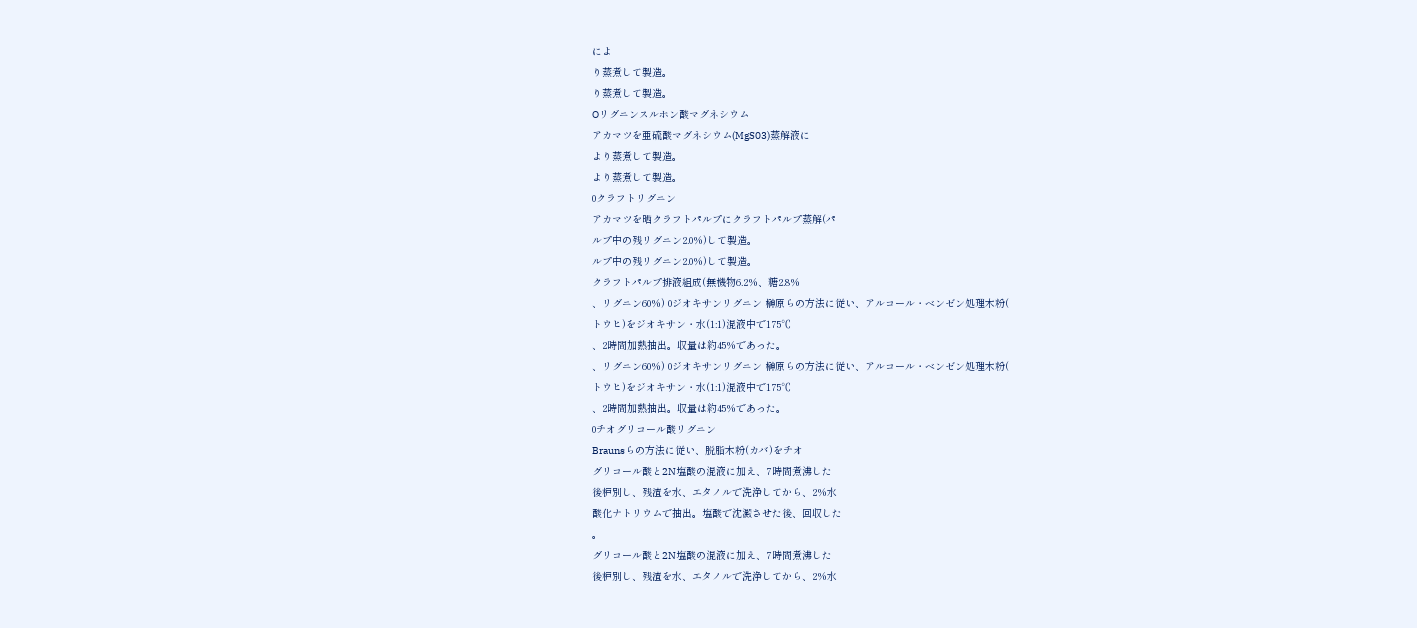によ
り蒸煮して製造。
り蒸煮して製造。
Oリグニンスルホン酸マグネシウム
アカマツを亜硫酸マグネシウム(MgS03)蒸解液に
より蒸煮して製造。
より蒸煮して製造。
0クラフトリグニン
アカマツを晒クラフトパルプにクラフトパルプ蒸解(パ
ルプ中の残リグニン2.0%)して製造。
ルプ中の残リグニン2.0%)して製造。
クラフトパルプ排液組成(無機物6.2%、糖2.8%
、リグニン60%) 0ジオキサンリグニン 榊原らの方法に従い、アルコール・ベンゼン処理木粉(
トウヒ)をジオキサン・水(1:1)混液中で175℃
、2時間加熱抽出。収量は約45%であった。
、リグニン60%) 0ジオキサンリグニン 榊原らの方法に従い、アルコール・ベンゼン処理木粉(
トウヒ)をジオキサン・水(1:1)混液中で175℃
、2時間加熱抽出。収量は約45%であった。
0チオグリコール酸リグニン
Braunsらの方法に従い、脱脂木粉(カバ)をチオ
グリコール酸と2N塩酸の混液に加え、7時間煮沸した
後枦別し、残渣を水、エタノルで洗浄してから、2%水
酸化ナトリウムで抽出。塩酸で沈澱させた後、回収した
。
グリコール酸と2N塩酸の混液に加え、7時間煮沸した
後枦別し、残渣を水、エタノルで洗浄してから、2%水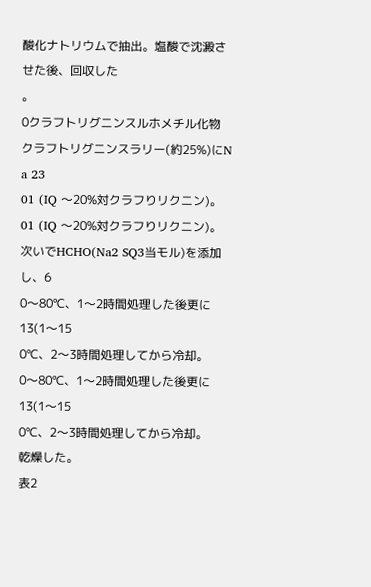酸化ナトリウムで抽出。塩酸で沈澱させた後、回収した
。
0クラフトリグニンスルホメチル化物
クラフトリグニンスラリー(約25%)にN a 23
01 (IQ 〜20%対クラフりリクニン)。
01 (IQ 〜20%対クラフりリクニン)。
次いでHCHO(Na2 SQ3当モル)を添加し、6
0〜80℃、1〜2時間処理した後更に13(1〜15
0℃、2〜3時間処理してから冷却。
0〜80℃、1〜2時間処理した後更に13(1〜15
0℃、2〜3時間処理してから冷却。
乾燥した。
表2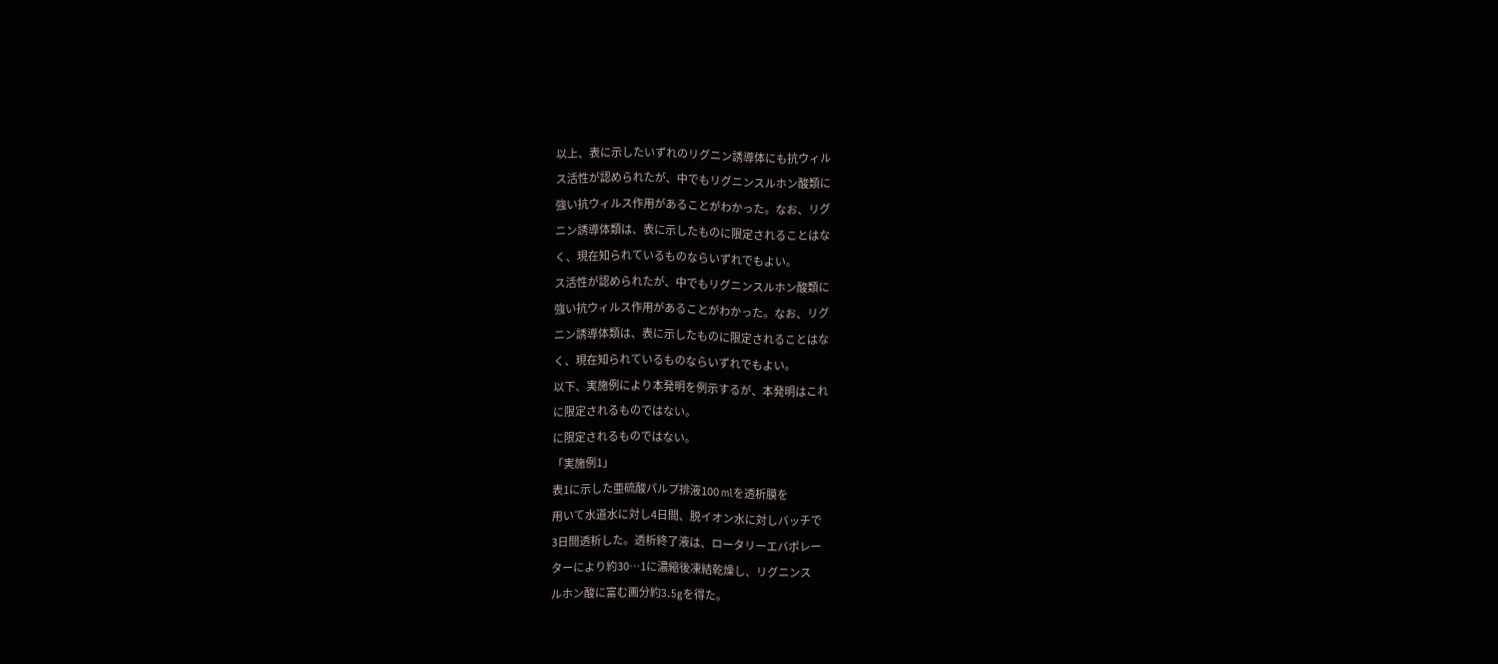以上、表に示したいずれのリグニン誘導体にも抗ウィル
ス活性が認められたが、中でもリグニンスルホン酸類に
強い抗ウィルス作用があることがわかった。なお、リグ
ニン誘導体類は、表に示したものに限定されることはな
く、現在知られているものならいずれでもよい。
ス活性が認められたが、中でもリグニンスルホン酸類に
強い抗ウィルス作用があることがわかった。なお、リグ
ニン誘導体類は、表に示したものに限定されることはな
く、現在知られているものならいずれでもよい。
以下、実施例により本発明を例示するが、本発明はこれ
に限定されるものではない。
に限定されるものではない。
「実施例1」
表1に示した亜硫酸パルプ排液100 mlを透析膜を
用いて水道水に対し4日間、脱イオン水に対しバッチで
3日間透析した。透析終了液は、ロータリーエバポレー
ターにより約30…1に濃縮後凍結乾燥し、リグニンス
ルホン酸に富む画分約3.5gを得た。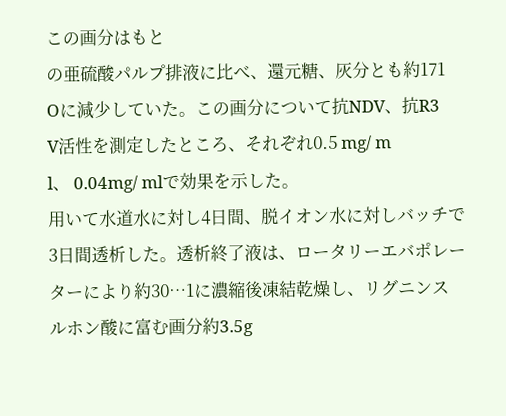この画分はもと
の亜硫酸パルプ排液に比べ、還元糖、灰分とも約171
Oに減少していた。この画分について抗NDV、抗R3
V活性を測定したところ、それぞれ0.5 mg/ m
l、 0.04mg/ mlで効果を示した。
用いて水道水に対し4日間、脱イオン水に対しバッチで
3日間透析した。透析終了液は、ロータリーエバポレー
ターにより約30…1に濃縮後凍結乾燥し、リグニンス
ルホン酸に富む画分約3.5g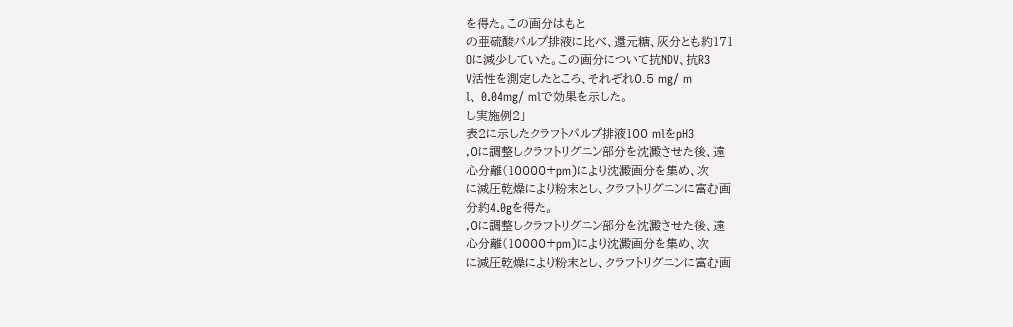を得た。この画分はもと
の亜硫酸パルプ排液に比べ、還元糖、灰分とも約171
Oに減少していた。この画分について抗NDV、抗R3
V活性を測定したところ、それぞれ0.5 mg/ m
l、 0.04mg/ mlで効果を示した。
し実施例2」
表2に示したクラフトパルプ排液100 mlをpH3
,0に調整しクラフトリグニン部分を沈澱させた後、遠
心分離(10000+pm)により沈澱画分を集め、次
に減圧乾燥により粉末とし、クラフトリグニンに富む画
分約4.0gを得た。
,0に調整しクラフトリグニン部分を沈澱させた後、遠
心分離(10000+pm)により沈澱画分を集め、次
に減圧乾燥により粉末とし、クラフトリグニンに富む画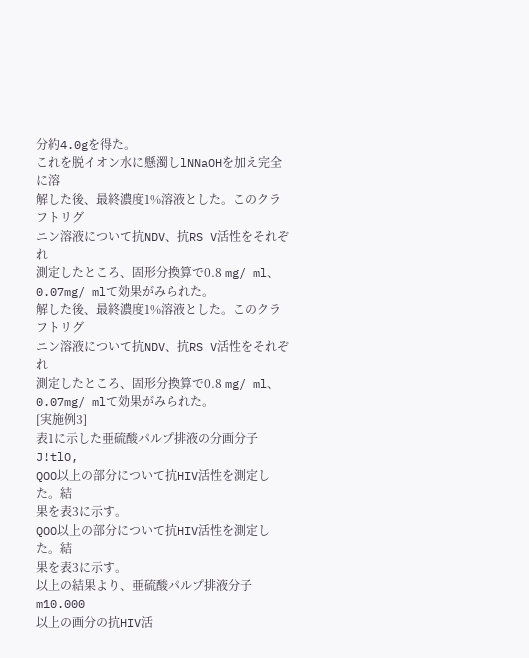分約4.0gを得た。
これを脱イオン水に懸濁しlNNaOHを加え完全に溶
解した後、最終濃度1%溶液とした。このクラフトリグ
ニン溶液について抗NDV、抗RS V活性をそれぞれ
測定したところ、固形分換算で0.8 mg/ ml、
0.07mg/ mlて効果がみられた。
解した後、最終濃度1%溶液とした。このクラフトリグ
ニン溶液について抗NDV、抗RS V活性をそれぞれ
測定したところ、固形分換算で0.8 mg/ ml、
0.07mg/ mlて効果がみられた。
[実施例3]
表1に示した亜硫酸パルプ排液の分画分子J!tlO,
QOO以上の部分について抗HIV活性を測定した。結
果を表3に示す。
QOO以上の部分について抗HIV活性を測定した。結
果を表3に示す。
以上の結果より、亜硫酸パルプ排液分子m10.000
以上の画分の抗HIV活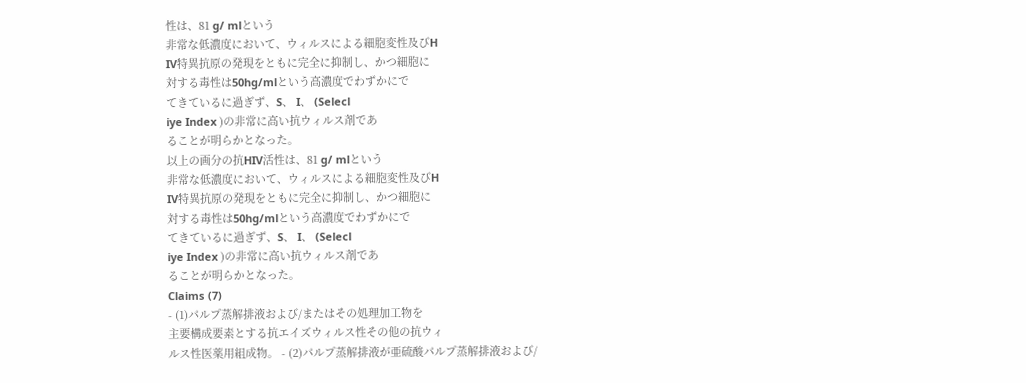性は、81 g/ mlという
非常な低濃度において、ウィルスによる細胞変性及びH
IV特異抗原の発現をともに完全に抑制し、かつ細胞に
対する毒性は50hg/mlという高濃度でわずかにで
てきているに過ぎず、S、 I、 (Selecl
iye Index )の非常に高い抗ウィルス剤であ
ることが明らかとなった。
以上の画分の抗HIV活性は、81 g/ mlという
非常な低濃度において、ウィルスによる細胞変性及びH
IV特異抗原の発現をともに完全に抑制し、かつ細胞に
対する毒性は50hg/mlという高濃度でわずかにで
てきているに過ぎず、S、 I、 (Selecl
iye Index )の非常に高い抗ウィルス剤であ
ることが明らかとなった。
Claims (7)
- (1)パルプ蒸解排液および/またはその処理加工物を
主要構成要素とする抗エイズウィルス性その他の抗ウィ
ルス性医薬用組成物。 - (2)パルプ蒸解排液が亜硫酸パルプ蒸解排液および/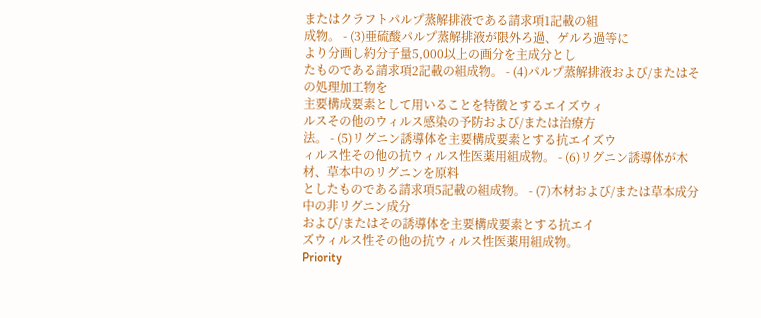またはクラフトパルプ蒸解排液である請求項1記載の組
成物。 - (3)亜硫酸パルプ蒸解排液が限外ろ過、ゲルろ過等に
より分画し約分子量5,000以上の画分を主成分とし
たものである請求項2記載の組成物。 - (4)パルプ蒸解排液および/またはその処理加工物を
主要構成要素として用いることを特徴とするエイズウィ
ルスその他のウィルス感染の予防および/または治療方
法。 - (5)リグニン誘導体を主要構成要素とする抗エイズウ
ィルス性その他の抗ウィルス性医薬用組成物。 - (6)リグニン誘導体が木材、草本中のリグニンを原料
としたものである請求項5記載の組成物。 - (7)木材および/または草本成分中の非リグニン成分
および/またはその誘導体を主要構成要素とする抗エイ
ズウィルス性その他の抗ウィルス性医薬用組成物。
Priority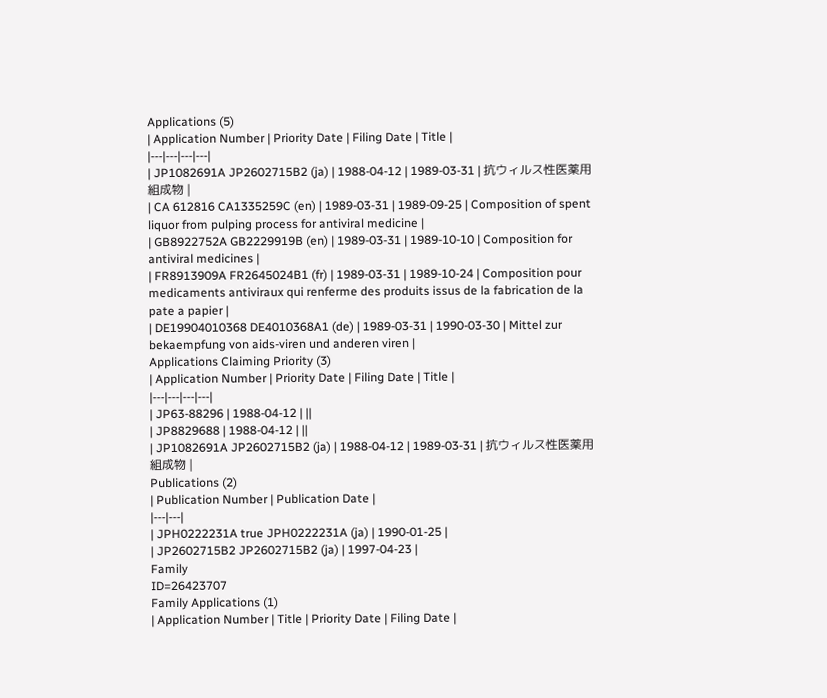Applications (5)
| Application Number | Priority Date | Filing Date | Title |
|---|---|---|---|
| JP1082691A JP2602715B2 (ja) | 1988-04-12 | 1989-03-31 | 抗ウィルス性医薬用組成物 |
| CA 612816 CA1335259C (en) | 1989-03-31 | 1989-09-25 | Composition of spent liquor from pulping process for antiviral medicine |
| GB8922752A GB2229919B (en) | 1989-03-31 | 1989-10-10 | Composition for antiviral medicines |
| FR8913909A FR2645024B1 (fr) | 1989-03-31 | 1989-10-24 | Composition pour medicaments antiviraux qui renferme des produits issus de la fabrication de la pate a papier |
| DE19904010368 DE4010368A1 (de) | 1989-03-31 | 1990-03-30 | Mittel zur bekaempfung von aids-viren und anderen viren |
Applications Claiming Priority (3)
| Application Number | Priority Date | Filing Date | Title |
|---|---|---|---|
| JP63-88296 | 1988-04-12 | ||
| JP8829688 | 1988-04-12 | ||
| JP1082691A JP2602715B2 (ja) | 1988-04-12 | 1989-03-31 | 抗ウィルス性医薬用組成物 |
Publications (2)
| Publication Number | Publication Date |
|---|---|
| JPH0222231A true JPH0222231A (ja) | 1990-01-25 |
| JP2602715B2 JP2602715B2 (ja) | 1997-04-23 |
Family
ID=26423707
Family Applications (1)
| Application Number | Title | Priority Date | Filing Date |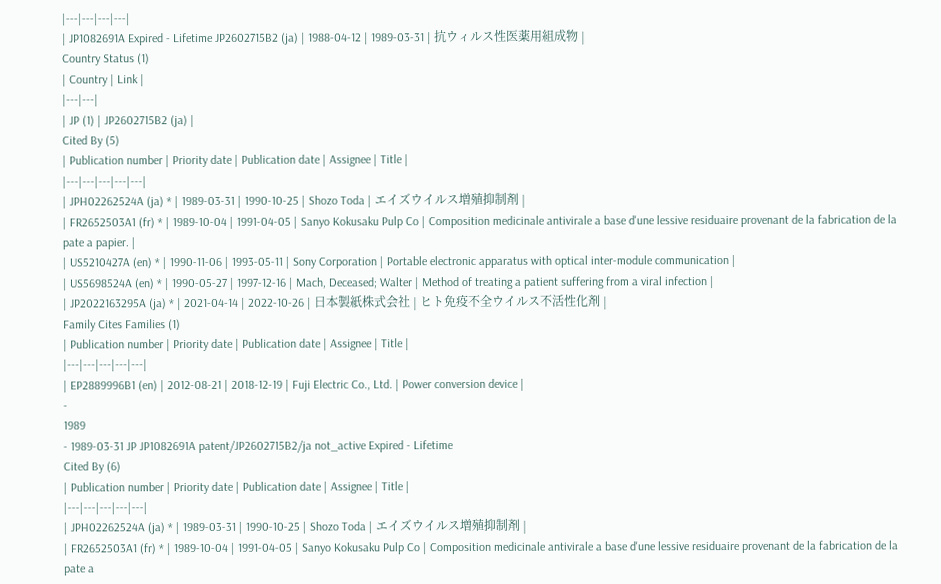|---|---|---|---|
| JP1082691A Expired - Lifetime JP2602715B2 (ja) | 1988-04-12 | 1989-03-31 | 抗ウィルス性医薬用組成物 |
Country Status (1)
| Country | Link |
|---|---|
| JP (1) | JP2602715B2 (ja) |
Cited By (5)
| Publication number | Priority date | Publication date | Assignee | Title |
|---|---|---|---|---|
| JPH02262524A (ja) * | 1989-03-31 | 1990-10-25 | Shozo Toda | エイズウイルス増殖抑制剤 |
| FR2652503A1 (fr) * | 1989-10-04 | 1991-04-05 | Sanyo Kokusaku Pulp Co | Composition medicinale antivirale a base d'une lessive residuaire provenant de la fabrication de la pate a papier. |
| US5210427A (en) * | 1990-11-06 | 1993-05-11 | Sony Corporation | Portable electronic apparatus with optical inter-module communication |
| US5698524A (en) * | 1990-05-27 | 1997-12-16 | Mach, Deceased; Walter | Method of treating a patient suffering from a viral infection |
| JP2022163295A (ja) * | 2021-04-14 | 2022-10-26 | 日本製紙株式会社 | ヒト免疫不全ウイルス不活性化剤 |
Family Cites Families (1)
| Publication number | Priority date | Publication date | Assignee | Title |
|---|---|---|---|---|
| EP2889996B1 (en) | 2012-08-21 | 2018-12-19 | Fuji Electric Co., Ltd. | Power conversion device |
-
1989
- 1989-03-31 JP JP1082691A patent/JP2602715B2/ja not_active Expired - Lifetime
Cited By (6)
| Publication number | Priority date | Publication date | Assignee | Title |
|---|---|---|---|---|
| JPH02262524A (ja) * | 1989-03-31 | 1990-10-25 | Shozo Toda | エイズウイルス増殖抑制剤 |
| FR2652503A1 (fr) * | 1989-10-04 | 1991-04-05 | Sanyo Kokusaku Pulp Co | Composition medicinale antivirale a base d'une lessive residuaire provenant de la fabrication de la pate a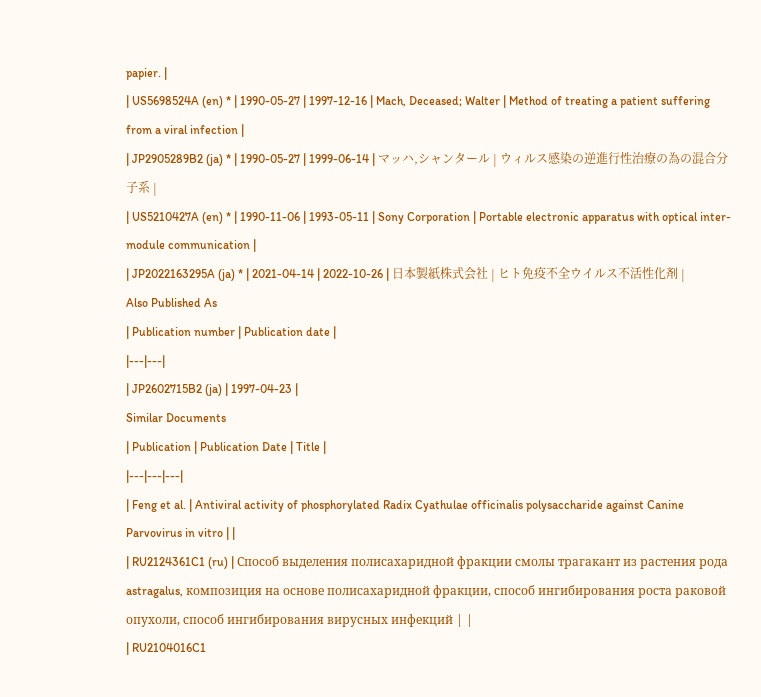papier. |
| US5698524A (en) * | 1990-05-27 | 1997-12-16 | Mach, Deceased; Walter | Method of treating a patient suffering from a viral infection |
| JP2905289B2 (ja) * | 1990-05-27 | 1999-06-14 | マッハ,シャンタール | ウィルス感染の逆進行性治療の為の混合分子系 |
| US5210427A (en) * | 1990-11-06 | 1993-05-11 | Sony Corporation | Portable electronic apparatus with optical inter-module communication |
| JP2022163295A (ja) * | 2021-04-14 | 2022-10-26 | 日本製紙株式会社 | ヒト免疫不全ウイルス不活性化剤 |
Also Published As
| Publication number | Publication date |
|---|---|
| JP2602715B2 (ja) | 1997-04-23 |
Similar Documents
| Publication | Publication Date | Title |
|---|---|---|
| Feng et al. | Antiviral activity of phosphorylated Radix Cyathulae officinalis polysaccharide against Canine Parvovirus in vitro | |
| RU2124361C1 (ru) | Способ выделения полисахаридной фракции смолы трагакант из растения рода astragalus, композиция на основе полисахаридной фракции, способ ингибирования роста раковой опухоли, способ ингибирования вирусных инфекций | |
| RU2104016C1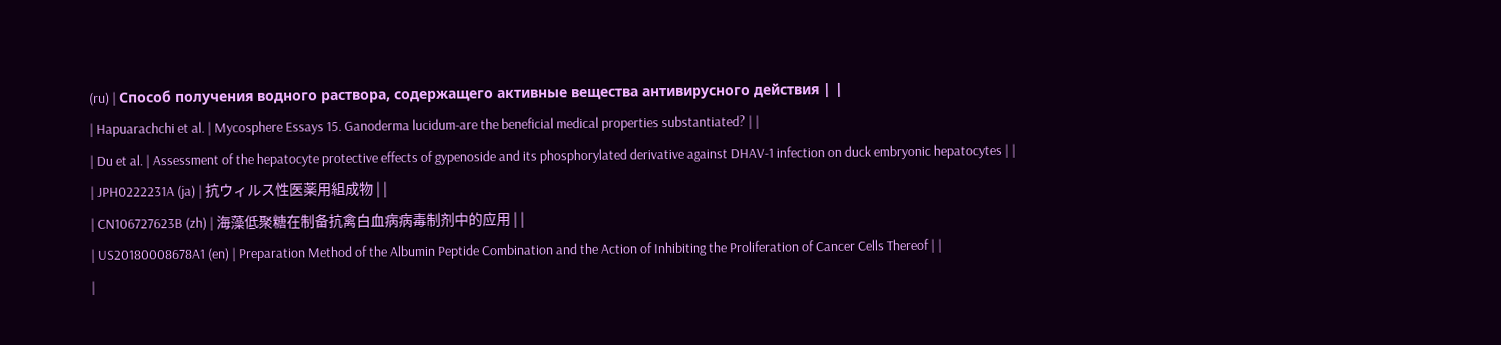(ru) | Способ получения водного раствора, содержащего активные вещества антивирусного действия | |
| Hapuarachchi et al. | Mycosphere Essays 15. Ganoderma lucidum-are the beneficial medical properties substantiated? | |
| Du et al. | Assessment of the hepatocyte protective effects of gypenoside and its phosphorylated derivative against DHAV-1 infection on duck embryonic hepatocytes | |
| JPH0222231A (ja) | 抗ウィルス性医薬用組成物 | |
| CN106727623B (zh) | 海藻低聚糖在制备抗禽白血病病毒制剂中的应用 | |
| US20180008678A1 (en) | Preparation Method of the Albumin Peptide Combination and the Action of Inhibiting the Proliferation of Cancer Cells Thereof | |
|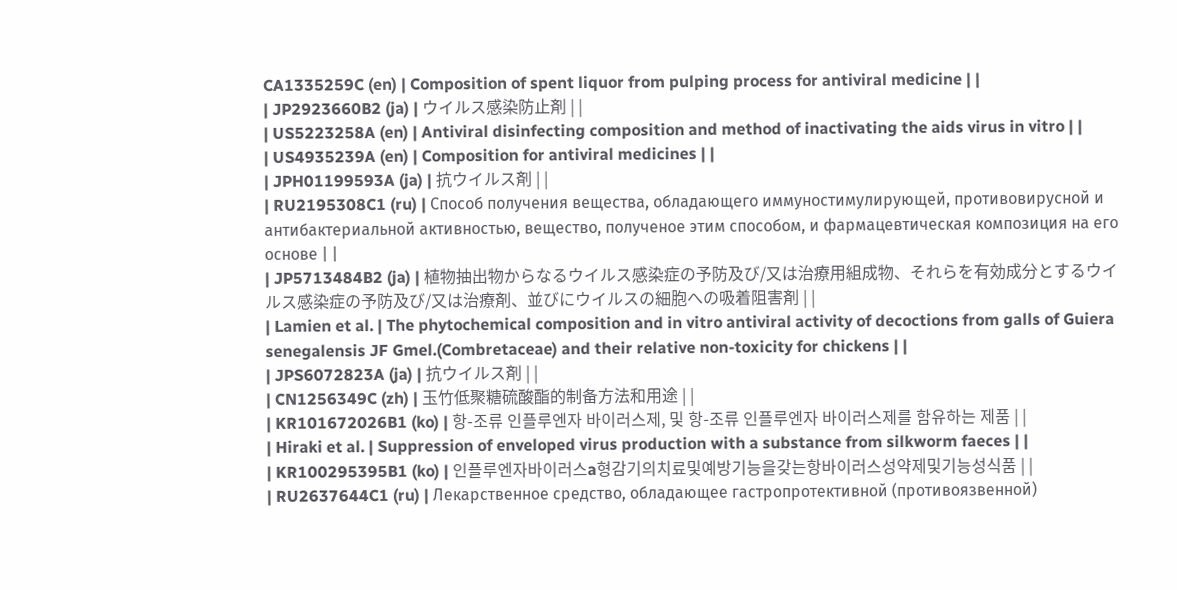CA1335259C (en) | Composition of spent liquor from pulping process for antiviral medicine | |
| JP2923660B2 (ja) | ウイルス感染防止剤 | |
| US5223258A (en) | Antiviral disinfecting composition and method of inactivating the aids virus in vitro | |
| US4935239A (en) | Composition for antiviral medicines | |
| JPH01199593A (ja) | 抗ウイルス剤 | |
| RU2195308C1 (ru) | Способ получения вещества, обладающего иммуностимулирующей, противовирусной и антибактериальной активностью, вещество, полученое этим способом, и фармацевтическая композиция на его основе | |
| JP5713484B2 (ja) | 植物抽出物からなるウイルス感染症の予防及び/又は治療用組成物、それらを有効成分とするウイルス感染症の予防及び/又は治療剤、並びにウイルスの細胞への吸着阻害剤 | |
| Lamien et al. | The phytochemical composition and in vitro antiviral activity of decoctions from galls of Guiera senegalensis JF Gmel.(Combretaceae) and their relative non-toxicity for chickens | |
| JPS6072823A (ja) | 抗ウイルス剤 | |
| CN1256349C (zh) | 玉竹低聚糖硫酸酯的制备方法和用途 | |
| KR101672026B1 (ko) | 항-조류 인플루엔자 바이러스제, 및 항-조류 인플루엔자 바이러스제를 함유하는 제품 | |
| Hiraki et al. | Suppression of enveloped virus production with a substance from silkworm faeces | |
| KR100295395B1 (ko) | 인플루엔자바이러스a형감기의치료및예방기능을갖는항바이러스성약제및기능성식품 | |
| RU2637644C1 (ru) | Лекарственное средство, обладающее гастропротективной (противоязвенной)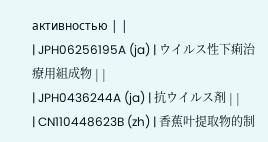активностью | |
| JPH06256195A (ja) | ウイルス性下痢治療用組成物 | |
| JPH0436244A (ja) | 抗ウイルス剤 | |
| CN110448623B (zh) | 香蕉叶提取物的制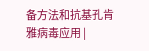备方法和抗基孔肯雅病毒应用 |